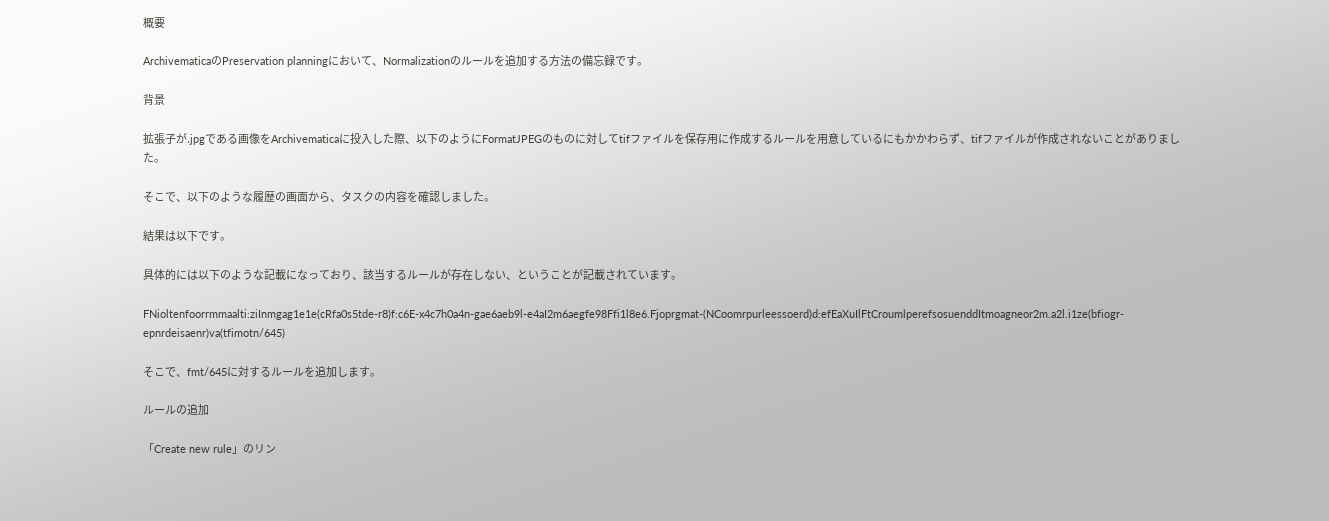概要

ArchivematicaのPreservation planningにおいて、Normalizationのルールを追加する方法の備忘録です。

背景

拡張子が.jpgである画像をArchivematicaに投入した際、以下のようにFormatJPEGのものに対してtifファイルを保存用に作成するルールを用意しているにもかかわらず、tifファイルが作成されないことがありました。

そこで、以下のような履歴の画面から、タスクの内容を確認しました。

結果は以下です。

具体的には以下のような記載になっており、該当するルールが存在しない、ということが記載されています。

FNioltenfoorrmmaalti:ziInmgag1e1e(cRfa0s5tde-r8)f:c6E-x4c7h0a4n-gae6aeb9l-e4aI2m6aegfe98Ffi1l8e6.Fjoprgmat-(NCoomrpurleessoerd)d:efEaXuIlFtCroumlperefsosuenddItmoagneor2m.a2l.i1ze(bfiogr-epnrdeisaenr)va(tfimotn/645)

そこで、fmt/645に対するルールを追加します。

ルールの追加

「Create new rule」のリン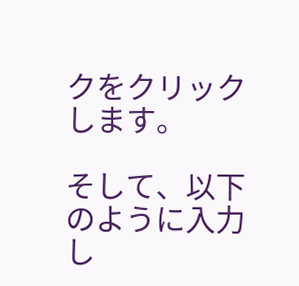クをクリックします。

そして、以下のように入力し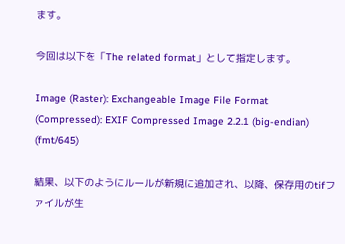ます。

今回は以下を「The related format」として指定します。

Image (Raster): Exchangeable Image File Format (Compressed): EXIF Compressed Image 2.2.1 (big-endian) (fmt/645)

結果、以下のようにルールが新規に追加され、以降、保存用のtifファイルが生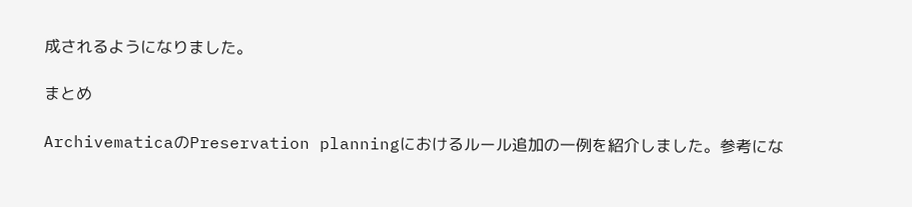成されるようになりました。

まとめ

ArchivematicaのPreservation planningにおけるルール追加の一例を紹介しました。参考にな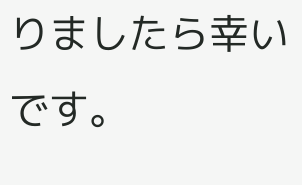りましたら幸いです。